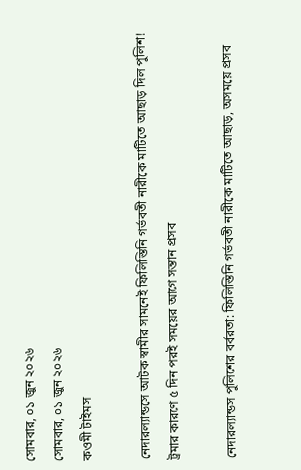সোমবার, ০১ জুন ২০২৬
সোমবার, ০১ জুন ২০২৬
কওমী টাইমস

নেদারল্যান্ডসে আটক স্বামীর সামনেই ফিলিস্তিনি গর্ভবতী নারীকে মাটিতে আছাড় দিল পুলিশ! ট্রমার কারণে ৫ দিন পরই সময়ের আগে সন্তান প্রসব

নেদারল্যান্ডস পুলিশের বর্বরতা: ফিলিস্তিনি গর্ভবতী নারীকে মাটিতে আছাড়, অসময়ে প্রসব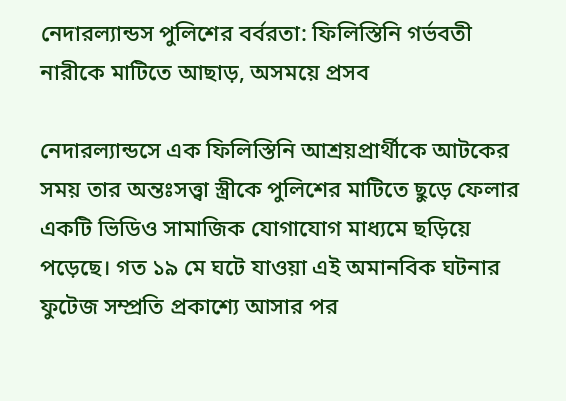নেদারল্যান্ডস পুলিশের বর্বরতা: ফিলিস্তিনি গর্ভবতী নারীকে মাটিতে আছাড়, অসময়ে প্রসব

নেদারল্যান্ডসে এক ফিলিস্তিনি আশ্রয়প্রার্থীকে আটকের সময় তার অন্তঃসত্ত্বা স্ত্রীকে পুলিশের মাটিতে ছুড়ে ফেলার একটি ভিডিও সামাজিক যোগাযোগ মাধ্যমে ছড়িয়ে পড়েছে। গত ১৯ মে ঘটে যাওয়া এই অমানবিক ঘটনার ফুটেজ সম্প্রতি প্রকাশ্যে আসার পর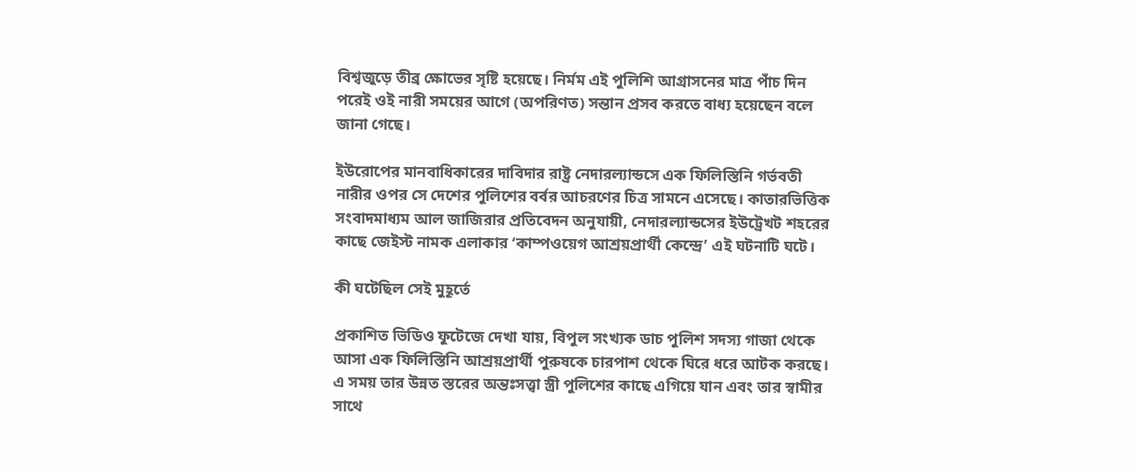বিশ্বজুড়ে তীব্র ক্ষোভের সৃষ্টি হয়েছে। নির্মম এই পুলিশি আগ্রাসনের মাত্র পাঁচ দিন পরেই ওই নারী সময়ের আগে (অপরিণত) সন্তান প্রসব করতে বাধ্য হয়েছেন বলে জানা গেছে।

ইউরোপের মানবাধিকারের দাবিদার রাষ্ট্র নেদারল্যান্ডসে এক ফিলিস্তিনি গর্ভবতী নারীর ওপর সে দেশের পুলিশের বর্বর আচরণের চিত্র সামনে এসেছে। কাতারভিত্তিক সংবাদমাধ্যম আল জাজিরার প্রতিবেদন অনুযায়ী, নেদারল্যান্ডসের ইউট্রেখট শহরের কাছে জেইস্ট নামক এলাকার ‘কাম্পওয়েগ আশ্রয়প্রার্থী কেন্দ্রে’ এই ঘটনাটি ঘটে।

কী ঘটেছিল সেই মুহূর্তে

প্রকাশিত ভিডিও ফুটেজে দেখা যায়, বিপুল সংখ্যক ডাচ পুলিশ সদস্য গাজা থেকে আসা এক ফিলিস্তিনি আশ্রয়প্রার্থী পুরুষকে চারপাশ থেকে ঘিরে ধরে আটক করছে। এ সময় তার উন্নত স্তরের অন্তঃসত্ত্বা স্ত্রী পুলিশের কাছে এগিয়ে যান এবং তার স্বামীর সাথে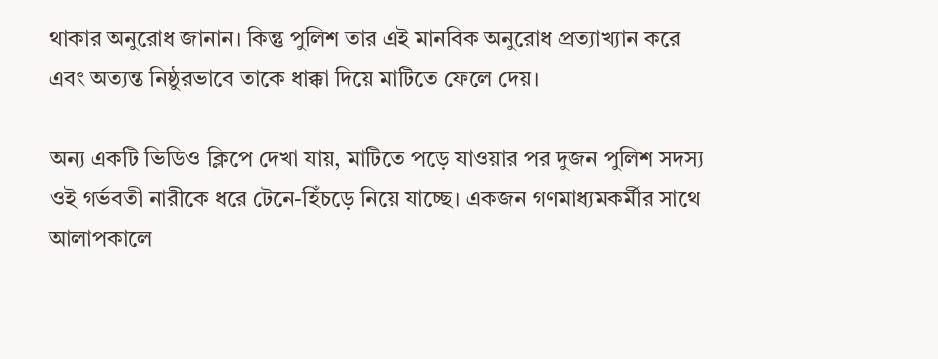থাকার অনুরোধ জানান। কিন্তু পুলিশ তার এই মানবিক অনুরোধ প্রত্যাখ্যান করে এবং অত্যন্ত নিষ্ঠুরভাবে তাকে ধাক্কা দিয়ে মাটিতে ফেলে দেয়।

অন্য একটি ভিডিও ক্লিপে দেখা যায়, মাটিতে পড়ে যাওয়ার পর দুজন পুলিশ সদস্য ওই গর্ভবতী নারীকে ধরে টেনে-হিঁচড়ে নিয়ে যাচ্ছে। একজন গণমাধ্যমকর্মীর সাথে আলাপকালে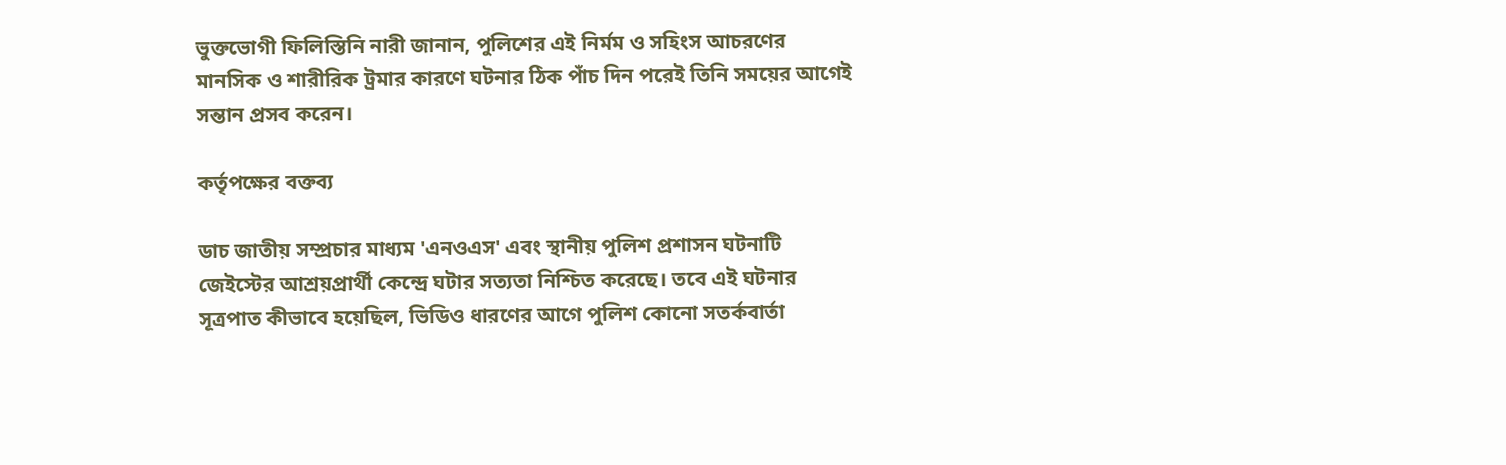ভুক্তভোগী ফিলিস্তিনি নারী জানান, পুলিশের এই নির্মম ও সহিংস আচরণের মানসিক ও শারীরিক ট্রমার কারণে ঘটনার ঠিক পাঁচ দিন পরেই তিনি সময়ের আগেই সন্তান প্রসব করেন।

কর্তৃপক্ষের বক্তব্য

ডাচ জাতীয় সম্প্রচার মাধ্যম 'এনওএস' এবং স্থানীয় পুলিশ প্রশাসন ঘটনাটি জেইস্টের আশ্রয়প্রার্থী কেন্দ্রে ঘটার সত্যতা নিশ্চিত করেছে। তবে এই ঘটনার সূত্রপাত কীভাবে হয়েছিল, ভিডিও ধারণের আগে পুলিশ কোনো সতর্কবার্তা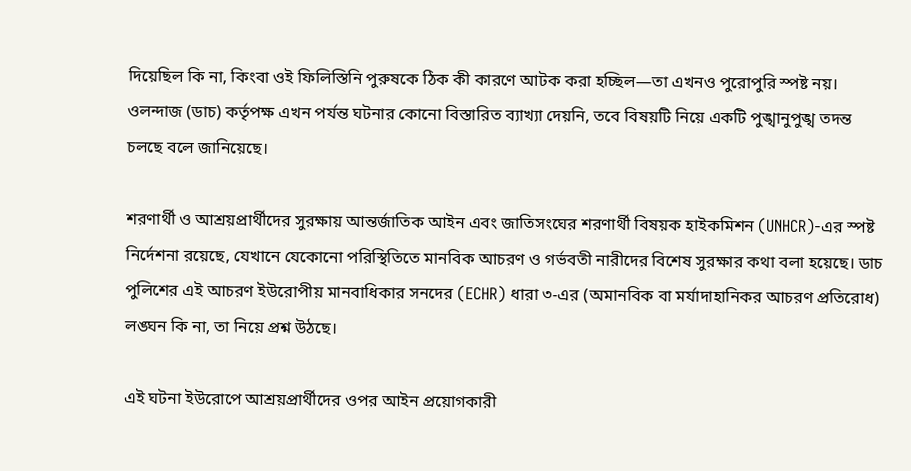দিয়েছিল কি না, কিংবা ওই ফিলিস্তিনি পুরুষকে ঠিক কী কারণে আটক করা হচ্ছিল—তা এখনও পুরোপুরি স্পষ্ট নয়। ওলন্দাজ (ডাচ) কর্তৃপক্ষ এখন পর্যন্ত ঘটনার কোনো বিস্তারিত ব্যাখ্যা দেয়নি, তবে বিষয়টি নিয়ে একটি পুঙ্খানুপুঙ্খ তদন্ত চলছে বলে জানিয়েছে।

শরণার্থী ও আশ্রয়প্রার্থীদের সুরক্ষায় আন্তর্জাতিক আইন এবং জাতিসংঘের শরণার্থী বিষয়ক হাইকমিশন (UNHCR)-এর স্পষ্ট নির্দেশনা রয়েছে, যেখানে যেকোনো পরিস্থিতিতে মানবিক আচরণ ও গর্ভবতী নারীদের বিশেষ সুরক্ষার কথা বলা হয়েছে। ডাচ পুলিশের এই আচরণ ইউরোপীয় মানবাধিকার সনদের (ECHR) ধারা ৩-এর (অমানবিক বা মর্যাদাহানিকর আচরণ প্রতিরোধ) লঙ্ঘন কি না, তা নিয়ে প্রশ্ন উঠছে।

এই ঘটনা ইউরোপে আশ্রয়প্রার্থীদের ওপর আইন প্রয়োগকারী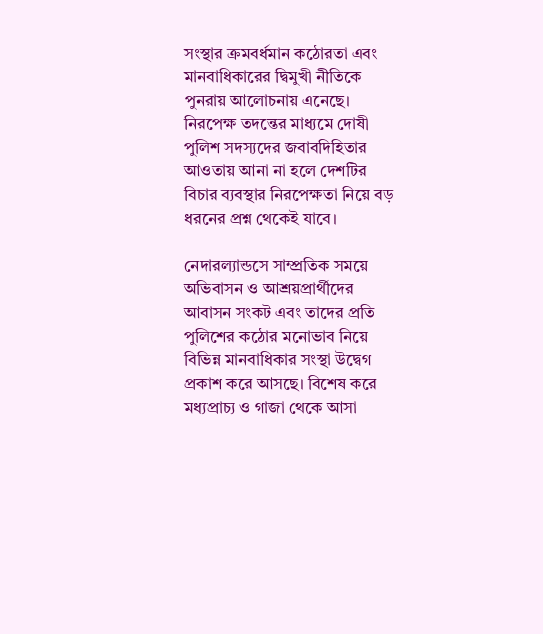সংস্থার ক্রমবর্ধমান কঠোরতা এবং মানবাধিকারের দ্বিমুখী নীতিকে পুনরায় আলোচনায় এনেছে। নিরপেক্ষ তদন্তের মাধ্যমে দোষী পুলিশ সদস্যদের জবাবদিহিতার আওতায় আনা না হলে দেশটির বিচার ব্যবস্থার নিরপেক্ষতা নিয়ে বড় ধরনের প্রশ্ন থেকেই যাবে।

নেদারল্যান্ডসে সাম্প্রতিক সময়ে অভিবাসন ও আশ্রয়প্রার্থীদের আবাসন সংকট এবং তাদের প্রতি পুলিশের কঠোর মনোভাব নিয়ে বিভিন্ন মানবাধিকার সংস্থা উদ্বেগ প্রকাশ করে আসছে। বিশেষ করে মধ্যপ্রাচ্য ও গাজা থেকে আসা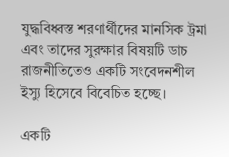যুদ্ধবিধ্বস্ত শরণার্থীদের মানসিক ট্রমা এবং তাদের সুরক্ষার বিষয়টি ডাচ রাজনীতিতেও একটি সংবেদনশীল ইস্যু হিসেবে বিবেচিত হচ্ছে।

একটি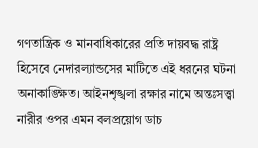গণতান্ত্রিক ও মানবাধিকারের প্রতি দায়বদ্ধ রাষ্ট্র হিসেবে নেদারল্যান্ডসের মাটিতে এই ধরনের ঘটনা অনাকাঙ্ক্ষিত। আইনশৃঙ্খলা রক্ষার নামে অন্তঃসত্ত্বা নারীর ওপর এমন বলপ্রয়োগ ডাচ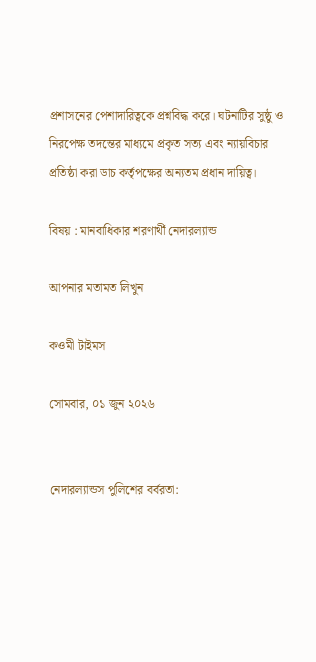প্রশাসনের পেশাদারিত্বকে প্রশ্নবিদ্ধ করে। ঘটনাটির সুষ্ঠু ও নিরপেক্ষ তদন্তের মাধ্যমে প্রকৃত সত্য এবং ন্যায়বিচার প্রতিষ্ঠা করা ডাচ কর্তৃপক্ষের অন্যতম প্রধান দায়িত্ব।

বিষয় : মানবাধিকার শরণার্থী নেদারল্যান্ড

আপনার মতামত লিখুন

কওমী টাইমস

সোমবার, ০১ জুন ২০২৬


নেদারল্যান্ডস পুলিশের বর্বরতা: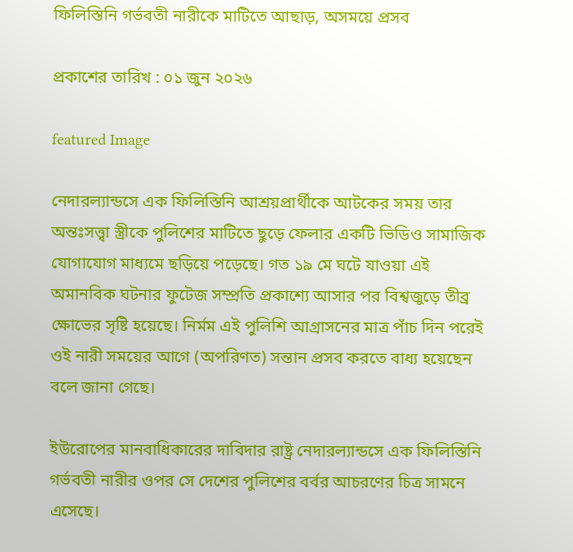ফিলিস্তিনি গর্ভবতী নারীকে মাটিতে আছাড়, অসময়ে প্রসব

প্রকাশের তারিখ : ০১ জুন ২০২৬

featured Image

নেদারল্যান্ডসে এক ফিলিস্তিনি আশ্রয়প্রার্থীকে আটকের সময় তার অন্তঃসত্ত্বা স্ত্রীকে পুলিশের মাটিতে ছুড়ে ফেলার একটি ভিডিও সামাজিক যোগাযোগ মাধ্যমে ছড়িয়ে পড়েছে। গত ১৯ মে ঘটে যাওয়া এই অমানবিক ঘটনার ফুটেজ সম্প্রতি প্রকাশ্যে আসার পর বিশ্বজুড়ে তীব্র ক্ষোভের সৃষ্টি হয়েছে। নির্মম এই পুলিশি আগ্রাসনের মাত্র পাঁচ দিন পরেই ওই নারী সময়ের আগে (অপরিণত) সন্তান প্রসব করতে বাধ্য হয়েছেন বলে জানা গেছে।

ইউরোপের মানবাধিকারের দাবিদার রাষ্ট্র নেদারল্যান্ডসে এক ফিলিস্তিনি গর্ভবতী নারীর ওপর সে দেশের পুলিশের বর্বর আচরণের চিত্র সামনে এসেছে।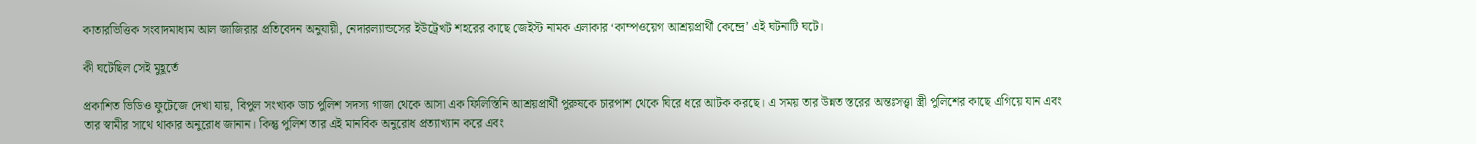কাতারভিত্তিক সংবাদমাধ্যম আল জাজিরার প্রতিবেদন অনুযায়ী, নেদারল্যান্ডসের ইউট্রেখট শহরের কাছে জেইস্ট নামক এলাকার ‘কাম্পওয়েগ আশ্রয়প্রার্থী কেন্দ্রে’ এই ঘটনাটি ঘটে।

কী ঘটেছিল সেই মুহূর্তে

প্রকাশিত ভিডিও ফুটেজে দেখা যায়, বিপুল সংখ্যক ডাচ পুলিশ সদস্য গাজা থেকে আসা এক ফিলিস্তিনি আশ্রয়প্রার্থী পুরুষকে চারপাশ থেকে ঘিরে ধরে আটক করছে। এ সময় তার উন্নত স্তরের অন্তঃসত্ত্বা স্ত্রী পুলিশের কাছে এগিয়ে যান এবং তার স্বামীর সাথে থাকার অনুরোধ জানান। কিন্তু পুলিশ তার এই মানবিক অনুরোধ প্রত্যাখ্যান করে এবং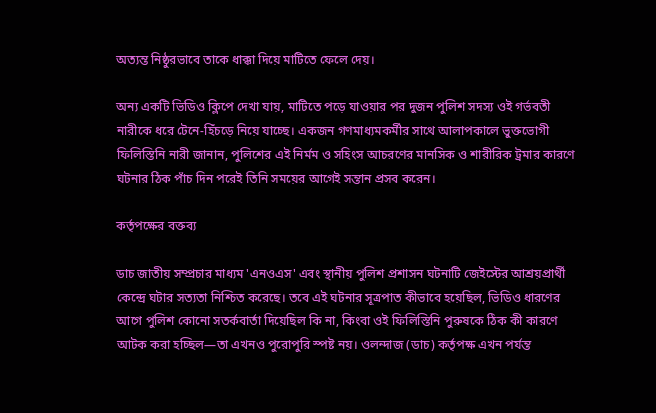অত্যন্ত নিষ্ঠুরভাবে তাকে ধাক্কা দিয়ে মাটিতে ফেলে দেয়।

অন্য একটি ভিডিও ক্লিপে দেখা যায়, মাটিতে পড়ে যাওয়ার পর দুজন পুলিশ সদস্য ওই গর্ভবতী নারীকে ধরে টেনে-হিঁচড়ে নিয়ে যাচ্ছে। একজন গণমাধ্যমকর্মীর সাথে আলাপকালে ভুক্তভোগী ফিলিস্তিনি নারী জানান, পুলিশের এই নির্মম ও সহিংস আচরণের মানসিক ও শারীরিক ট্রমার কারণে ঘটনার ঠিক পাঁচ দিন পরেই তিনি সময়ের আগেই সন্তান প্রসব করেন।

কর্তৃপক্ষের বক্তব্য

ডাচ জাতীয় সম্প্রচার মাধ্যম 'এনওএস' এবং স্থানীয় পুলিশ প্রশাসন ঘটনাটি জেইস্টের আশ্রয়প্রার্থী কেন্দ্রে ঘটার সত্যতা নিশ্চিত করেছে। তবে এই ঘটনার সূত্রপাত কীভাবে হয়েছিল, ভিডিও ধারণের আগে পুলিশ কোনো সতর্কবার্তা দিয়েছিল কি না, কিংবা ওই ফিলিস্তিনি পুরুষকে ঠিক কী কারণে আটক করা হচ্ছিল—তা এখনও পুরোপুরি স্পষ্ট নয়। ওলন্দাজ (ডাচ) কর্তৃপক্ষ এখন পর্যন্ত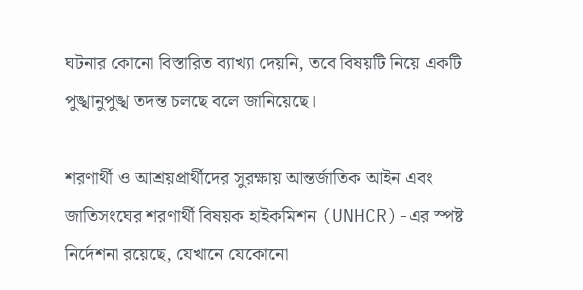ঘটনার কোনো বিস্তারিত ব্যাখ্যা দেয়নি, তবে বিষয়টি নিয়ে একটি পুঙ্খানুপুঙ্খ তদন্ত চলছে বলে জানিয়েছে।

শরণার্থী ও আশ্রয়প্রার্থীদের সুরক্ষায় আন্তর্জাতিক আইন এবং জাতিসংঘের শরণার্থী বিষয়ক হাইকমিশন (UNHCR)-এর স্পষ্ট নির্দেশনা রয়েছে, যেখানে যেকোনো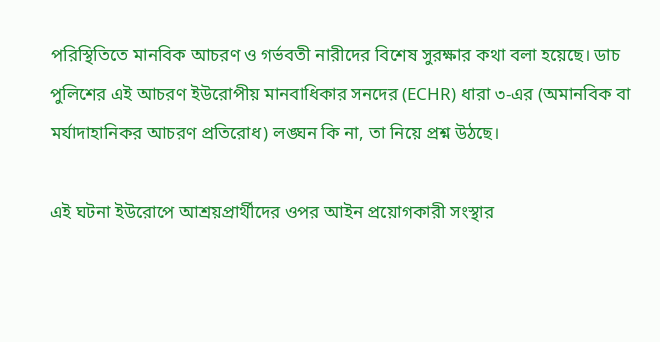পরিস্থিতিতে মানবিক আচরণ ও গর্ভবতী নারীদের বিশেষ সুরক্ষার কথা বলা হয়েছে। ডাচ পুলিশের এই আচরণ ইউরোপীয় মানবাধিকার সনদের (ECHR) ধারা ৩-এর (অমানবিক বা মর্যাদাহানিকর আচরণ প্রতিরোধ) লঙ্ঘন কি না, তা নিয়ে প্রশ্ন উঠছে।

এই ঘটনা ইউরোপে আশ্রয়প্রার্থীদের ওপর আইন প্রয়োগকারী সংস্থার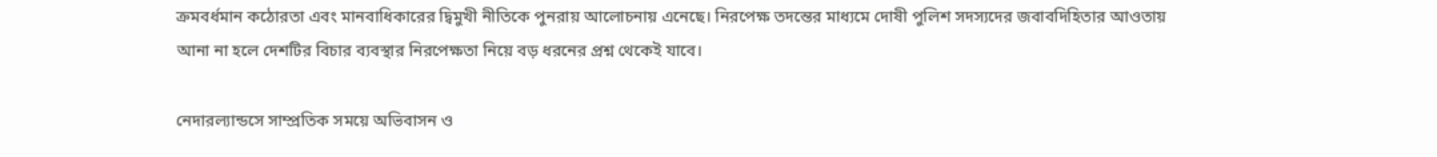ক্রমবর্ধমান কঠোরতা এবং মানবাধিকারের দ্বিমুখী নীতিকে পুনরায় আলোচনায় এনেছে। নিরপেক্ষ তদন্তের মাধ্যমে দোষী পুলিশ সদস্যদের জবাবদিহিতার আওতায় আনা না হলে দেশটির বিচার ব্যবস্থার নিরপেক্ষতা নিয়ে বড় ধরনের প্রশ্ন থেকেই যাবে।

নেদারল্যান্ডসে সাম্প্রতিক সময়ে অভিবাসন ও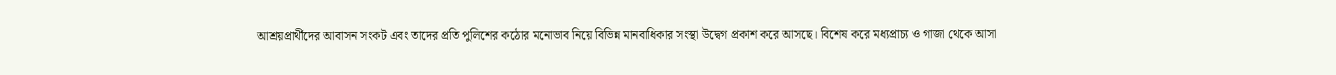আশ্রয়প্রার্থীদের আবাসন সংকট এবং তাদের প্রতি পুলিশের কঠোর মনোভাব নিয়ে বিভিন্ন মানবাধিকার সংস্থা উদ্বেগ প্রকাশ করে আসছে। বিশেষ করে মধ্যপ্রাচ্য ও গাজা থেকে আসা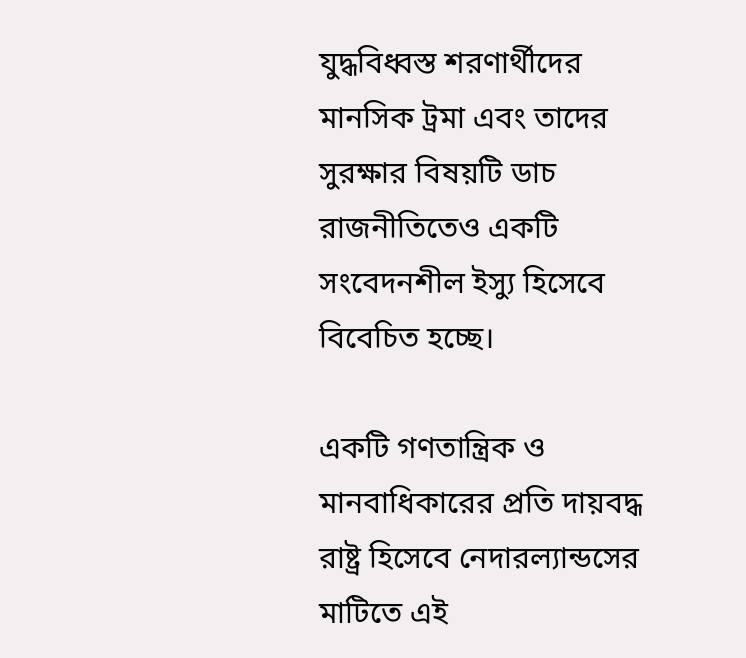যুদ্ধবিধ্বস্ত শরণার্থীদের মানসিক ট্রমা এবং তাদের সুরক্ষার বিষয়টি ডাচ রাজনীতিতেও একটি সংবেদনশীল ইস্যু হিসেবে বিবেচিত হচ্ছে।

একটি গণতান্ত্রিক ও মানবাধিকারের প্রতি দায়বদ্ধ রাষ্ট্র হিসেবে নেদারল্যান্ডসের মাটিতে এই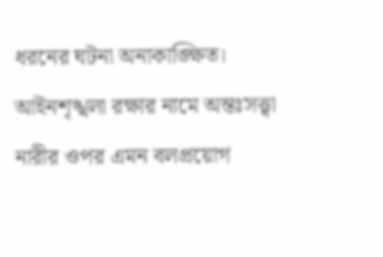ধরনের ঘটনা অনাকাঙ্ক্ষিত। আইনশৃঙ্খলা রক্ষার নামে অন্তঃসত্ত্বা নারীর ওপর এমন বলপ্রয়োগ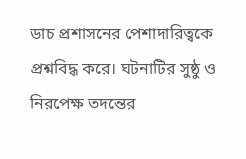ডাচ প্রশাসনের পেশাদারিত্বকে প্রশ্নবিদ্ধ করে। ঘটনাটির সুষ্ঠু ও নিরপেক্ষ তদন্তের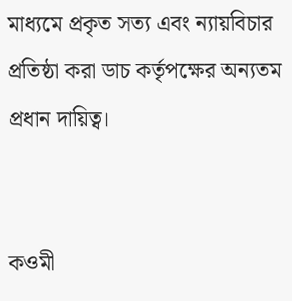মাধ্যমে প্রকৃত সত্য এবং ন্যায়বিচার প্রতিষ্ঠা করা ডাচ কর্তৃপক্ষের অন্যতম প্রধান দায়িত্ব।


কওমী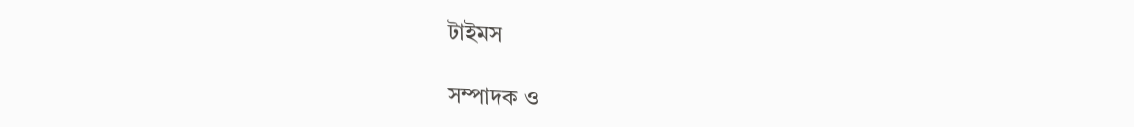টাইমস

সম্পাদক ও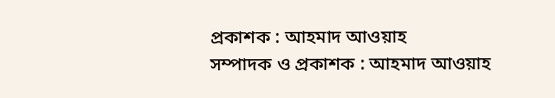প্রকাশক : আহমাদ আওয়াহ
সম্পাদক ও প্রকাশক : আহমাদ আওয়াহ